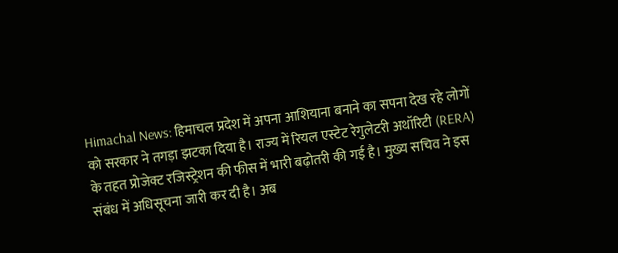Himachal News: हिमाचल प्रदेश में अपना आशियाना बनाने का सपना देख रहे लोगों को सरकार ने तगड़ा झटका दिया है। राज्य में रियल एस्टेट रेगुलेटरी अथॉरिटी (RERA) के तहत प्रोजेक्ट रजिस्ट्रेशन की फीस में भारी बढ़ोतरी की गई है। मुख्य सचिव ने इस संबंध में अधिसूचना जारी कर दी है। अब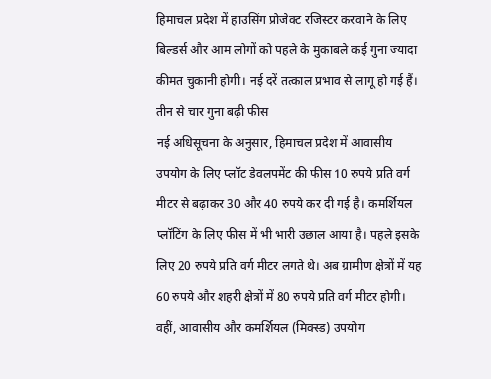हिमाचल प्रदेश में हाउसिंग प्रोजेक्ट रजिस्टर करवाने के लिए बिल्डर्स और आम लोगों को पहले के मुकाबले कई गुना ज्यादा कीमत चुकानी होगी। नई दरें तत्काल प्रभाव से लागू हो गई हैं।
तीन से चार गुना बढ़ी फीस
नई अधिसूचना के अनुसार, हिमाचल प्रदेश में आवासीय उपयोग के लिए प्लॉट डेवलपमेंट की फीस 10 रुपये प्रति वर्ग मीटर से बढ़ाकर 30 और 40 रुपये कर दी गई है। कमर्शियल प्लॉटिंग के लिए फीस में भी भारी उछाल आया है। पहले इसके लिए 20 रुपये प्रति वर्ग मीटर लगते थे। अब ग्रामीण क्षेत्रों में यह 60 रुपये और शहरी क्षेत्रों में 80 रुपये प्रति वर्ग मीटर होगी। वहीं, आवासीय और कमर्शियल (मिक्स्ड) उपयोग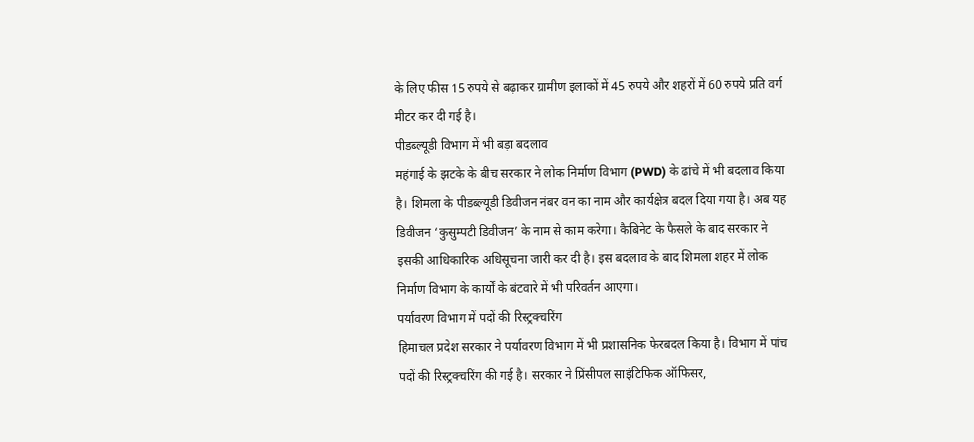के लिए फीस 15 रुपये से बढ़ाकर ग्रामीण इलाकों में 45 रुपये और शहरों में 60 रुपये प्रति वर्ग मीटर कर दी गई है।
पीडब्ल्यूडी विभाग में भी बड़ा बदलाव
महंगाई के झटके के बीच सरकार ने लोक निर्माण विभाग (PWD) के ढांचे में भी बदलाव किया है। शिमला के पीडब्ल्यूडी डिवीजन नंबर वन का नाम और कार्यक्षेत्र बदल दिया गया है। अब यह डिवीजन ‘कुसुम्पटी डिवीजन’ के नाम से काम करेगा। कैबिनेट के फैसले के बाद सरकार ने इसकी आधिकारिक अधिसूचना जारी कर दी है। इस बदलाव के बाद शिमला शहर में लोक निर्माण विभाग के कार्यों के बंटवारे में भी परिवर्तन आएगा।
पर्यावरण विभाग में पदों की रिस्ट्रक्चरिंग
हिमाचल प्रदेश सरकार ने पर्यावरण विभाग में भी प्रशासनिक फेरबदल किया है। विभाग में पांच पदों की रिस्ट्रक्चरिंग की गई है। सरकार ने प्रिंसीपल साइंटिफिक ऑफिसर,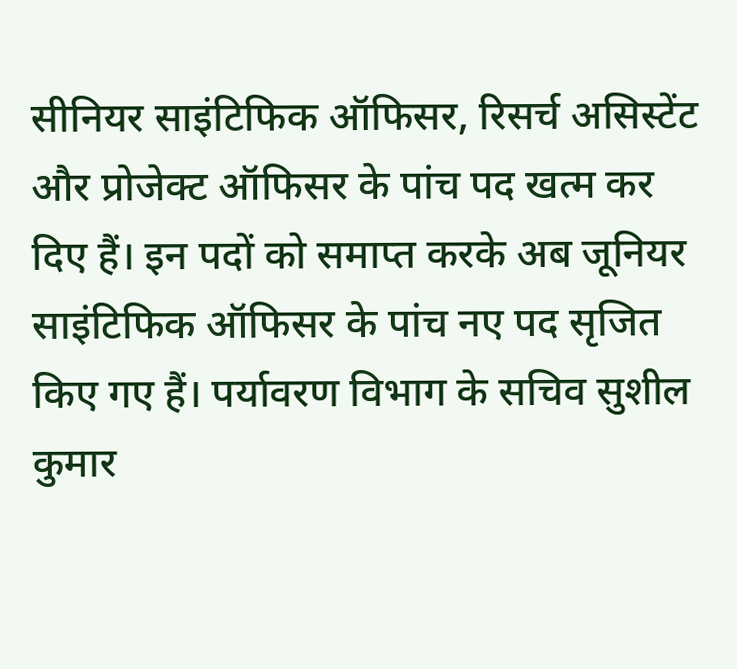सीनियर साइंटिफिक ऑफिसर, रिसर्च असिस्टेंट और प्रोजेक्ट ऑफिसर के पांच पद खत्म कर दिए हैं। इन पदों को समाप्त करके अब जूनियर साइंटिफिक ऑफिसर के पांच नए पद सृजित किए गए हैं। पर्यावरण विभाग के सचिव सुशील कुमार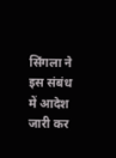सिंगला ने इस संबंध में आदेश जारी कर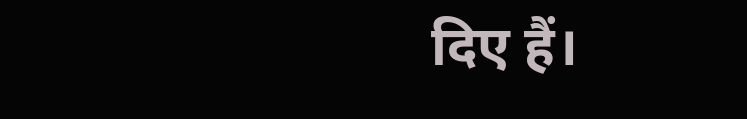दिए हैं।